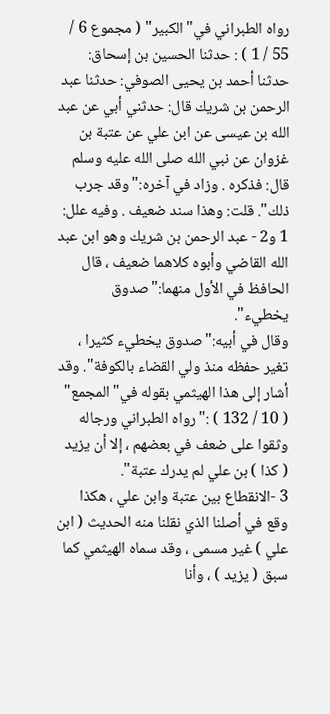رواه الطبراني في"الكبير" ( مجموع 6 / 55 / 1 ) : حدثنا الحسين بن إسحاق: حدثنا أحمد بن يحيى الصوفي: حدثنا عبد الرحمن بن شريك قال: حدثني أبي عن عبد الله بن عيسى عن ابن علي عن عتبة بن غزوان عن نبي الله صلى الله عليه وسلم قال: فذكره . وزاد في آخره:"وقد جرب ذلك". قلت: وهذا سند ضعيف . وفيه علل:
1 و2 - عبد الرحمن بن شريك وهو ابن عبد الله القاضي وأبوه كلاهما ضعيف ، قال الحافظ في الأول منهما:"صدوق يخطيء".
وقال في أبيه:"صدوق يخطيء كثيرا ، تغير حفظه منذ ولي القضاء بالكوفة". وقد أشار إلى هذا الهيثمي بقوله في"المجمع" ( 10 / 132 ) :"رواه الطبراني ورجاله وثقوا على ضعف في بعضهم ، إلا أن يزيد ( كذا ) بن علي لم يدرك عتبة".
3 -الانقطاع بين عتبة وابن علي ، هكذا وقع في أصلنا الذي نقلنا منه الحديث ( ابن علي ) غير مسمى ، وقد سماه الهيثمي كما سبق ( يزيد ) ، وأنا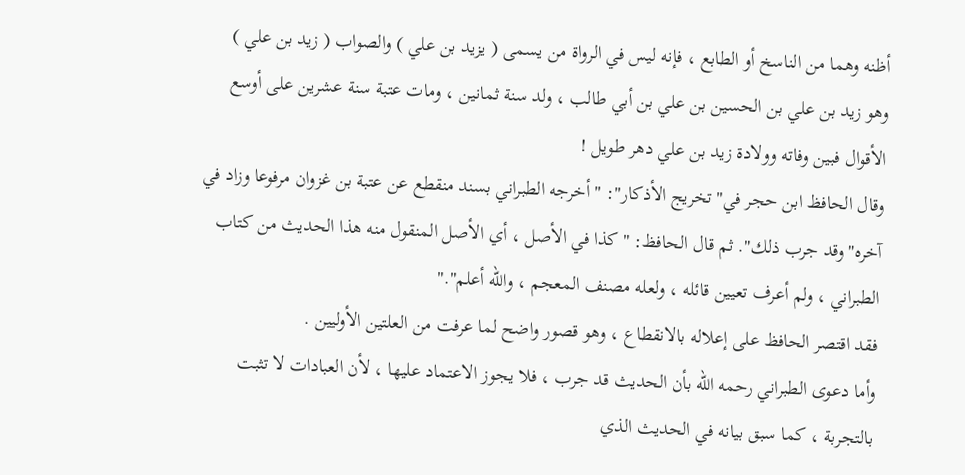أظنه وهما من الناسخ أو الطابع ، فإنه ليس في الرواة من يسمى ( يزيد بن علي ) والصواب ( زيد بن علي ) وهو زيد بن علي بن الحسين بن علي بن أبي طالب ، ولد سنة ثمانين ، ومات عتبة سنة عشرين على أوسع الأقوال فبين وفاته وولادة زيد بن علي دهر طويل !
وقال الحافظ ابن حجر في"تخريج الأذكار": " أخرجه الطبراني بسند منقطع عن عتبة بن غزوان مرفوعا وزاد في آخره"وقد جرب ذلك". ثم قال الحافظ: " كذا في الأصل ، أي الأصل المنقول منه هذا الحديث من كتاب الطبراني ، ولم أعرف تعيين قائله ، ولعله مصنف المعجم ، والله أعلم"."
فقد اقتصر الحافظ على إعلاله بالانقطاع ، وهو قصور واضح لما عرفت من العلتين الأوليين .
وأما دعوى الطبراني رحمه الله بأن الحديث قد جرب ، فلا يجوز الاعتماد عليها ، لأن العبادات لا تثبت بالتجربة ، كما سبق بيانه في الحديث الذي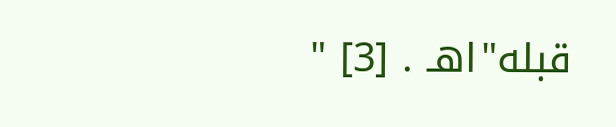قبله"اهـ . [3] "